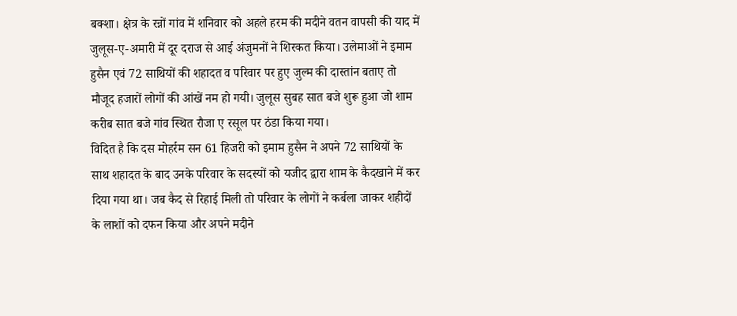बक्शा। क्षेत्र के रन्नों गांव में शनिवार को अहले हरम की मदीने वतन वापसी की याद में जुलूस-ए-अमारी में दूर दराज से आई अंजुमनों ने शिरकत किया। उलेमाओं ने इमाम हुसैन एवं 72 साथियों की शहादत व परिवार पर हुए जुल्म की दास्तांन बताए तो मौजूद हजारों लोगों की आंखें नम हो गयी। जुलूस सुबह सात बजे शुरू हुआ जो शाम करीब सात बजे गांव स्थित रौजा ए रसूल पर ठंडा किया गया।
विदित है कि दस मोहर्रम सन 61 हिजरी को इमाम हुसैन ने अपने 72 साथियों के साथ शहादत के बाद उनके परिवार के सदस्यों को यजीद द्वारा शाम के कैदखाने में कर दिया गया था। जब कैद से रिहाई मिली तो परिवार के लोगों ने कर्बला जाकर शहीदों के लाशों को दफन किया और अपने मदीने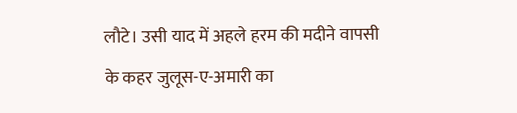लौटे। उसी याद में अहले हरम की मदीने वापसी के कहर जुलूस-ए-अमारी का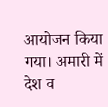आयोजन किया गया। अमारी में देश व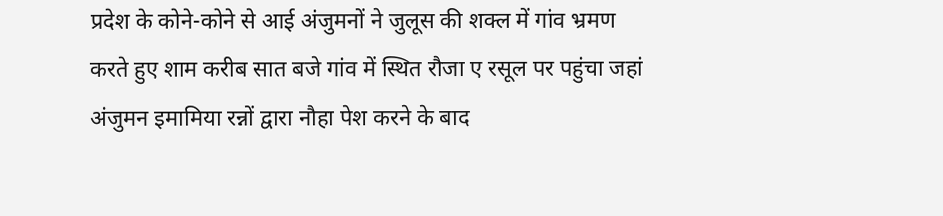प्रदेश के कोने-कोने से आई अंजुमनों ने जुलूस की शक्ल में गांव भ्रमण करते हुए शाम करीब सात बजे गांव में स्थित रौजा ए रसूल पर पहुंचा जहां अंजुमन इमामिया रन्नों द्वारा नौहा पेश करने के बाद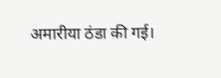अमारीया ठंडा की गई।